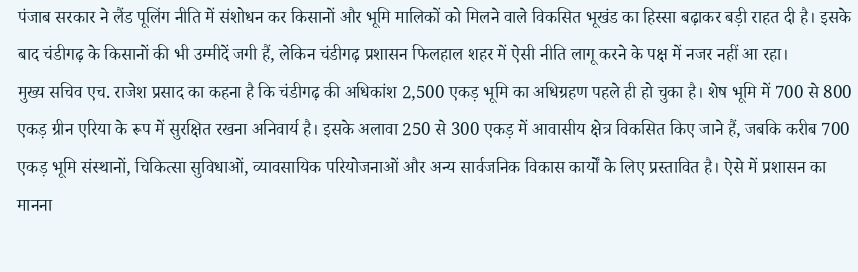पंजाब सरकार ने लैंड पूलिंग नीति में संशोधन कर किसानों और भूमि मालिकों को मिलने वाले विकसित भूखंड का हिस्सा बढ़ाकर बड़ी राहत दी है। इसके बाद चंडीगढ़ के किसानों की भी उम्मीदें जगी हैं, लेकिन चंडीगढ़ प्रशासन फिलहाल शहर में ऐसी नीति लागू करने के पक्ष में नजर नहीं आ रहा।
मुख्य सचिव एच. राजेश प्रसाद का कहना है कि चंडीगढ़ की अधिकांश 2,500 एकड़ भूमि का अधिग्रहण पहले ही हो चुका है। शेष भूमि में 700 से 800 एकड़ ग्रीन एरिया के रूप में सुरक्षित रखना अनिवार्य है। इसके अलावा 250 से 300 एकड़ में आवासीय क्षेत्र विकसित किए जाने हैं, जबकि करीब 700 एकड़ भूमि संस्थानों, चिकित्सा सुविधाओं, व्यावसायिक परियोजनाओं और अन्य सार्वजनिक विकास कार्यों के लिए प्रस्तावित है। ऐसे में प्रशासन का मानना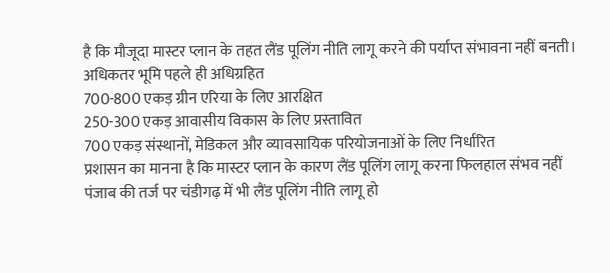है कि मौजूदा मास्टर प्लान के तहत लैंड पूलिंग नीति लागू करने की पर्याप्त संभावना नहीं बनती।
अधिकतर भूमि पहले ही अधिग्रहित
700-800 एकड़ ग्रीन एरिया के लिए आरक्षित
250-300 एकड़ आवासीय विकास के लिए प्रस्तावित
700 एकड़ संस्थानों, मेडिकल और व्यावसायिक परियोजनाओं के लिए निर्धारित
प्रशासन का मानना है कि मास्टर प्लान के कारण लैंड पूलिंग लागू करना फिलहाल संभव नहीं
पंजाब की तर्ज पर चंडीगढ़ में भी लैंड पूलिंग नीति लागू हो